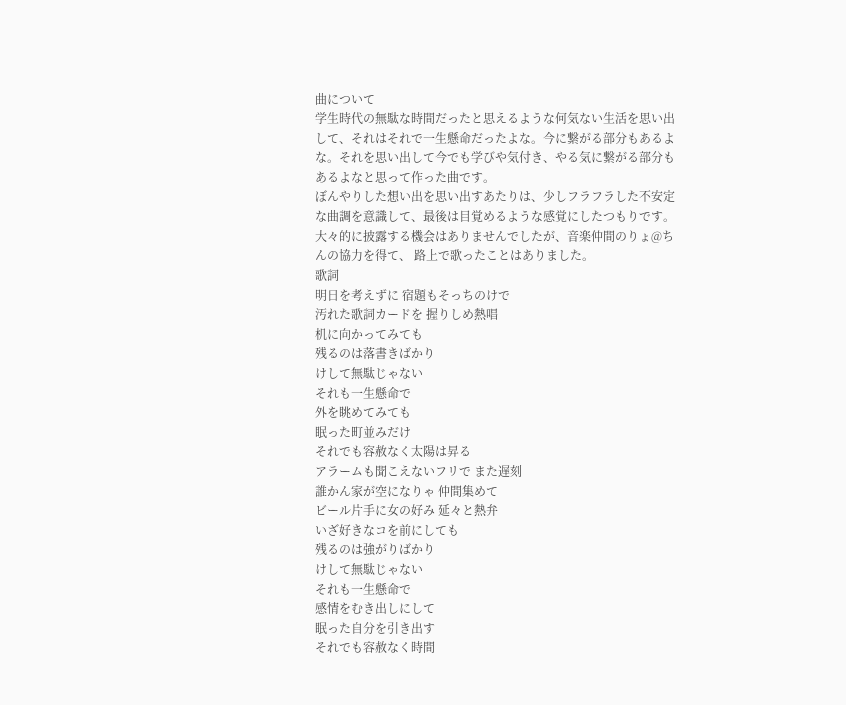曲について
学生時代の無駄な時間だったと思えるような何気ない生活を思い出して、それはそれで一生懸命だったよな。今に繋がる部分もあるよな。それを思い出して今でも学びや気付き、やる気に繋がる部分もあるよなと思って作った曲です。
ぼんやりした想い出を思い出すあたりは、少しフラフラした不安定な曲調を意識して、最後は目覚めるような感覚にしたつもりです。
大々的に披露する機会はありませんでしたが、音楽仲間のりょ@ちんの協力を得て、 路上で歌ったことはありました。
歌詞
明日を考えずに 宿題もそっちのけで
汚れた歌詞カードを 握りしめ熱唱
机に向かってみても
残るのは落書きばかり
けして無駄じゃない
それも一生懸命で
外を眺めてみても
眠った町並みだけ
それでも容赦なく太陽は昇る
アラームも聞こえないフリで また遅刻
誰かん家が空になりゃ 仲間集めて
ビール片手に女の好み 延々と熱弁
いざ好きなコを前にしても
残るのは強がりばかり
けして無駄じゃない
それも一生懸命で
感情をむき出しにして
眠った自分を引き出す
それでも容赦なく時間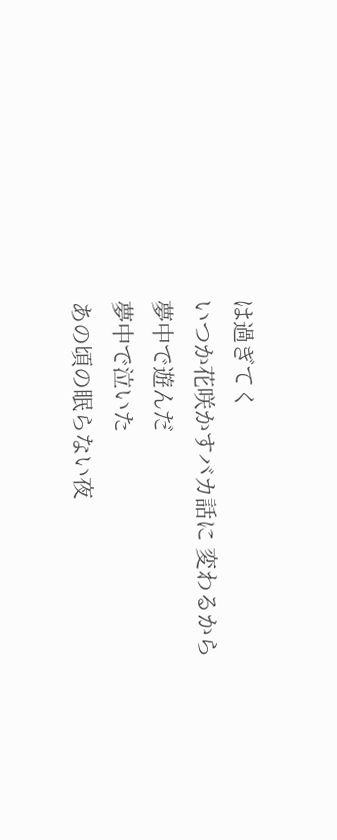は過ぎてく
いつか花咲かすバカ話に 変わるから
夢中で遊んだ
夢中で泣いた
あの頃の眠らない夜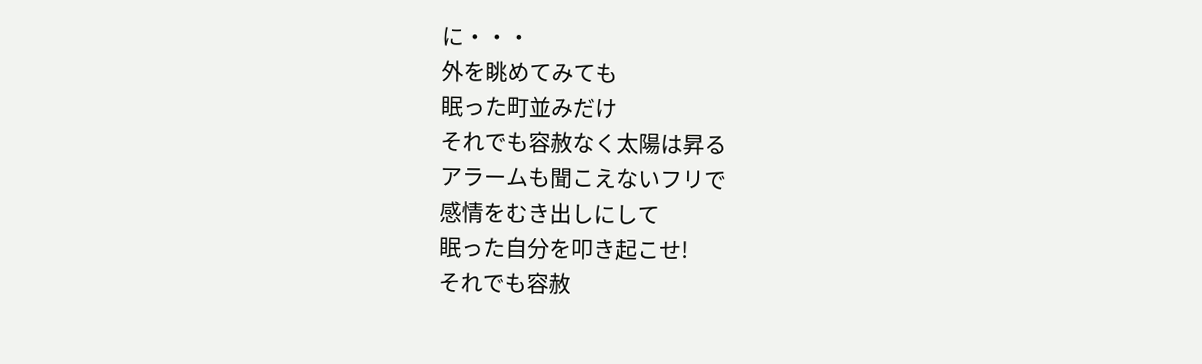に・・・
外を眺めてみても
眠った町並みだけ
それでも容赦なく太陽は昇る
アラームも聞こえないフリで
感情をむき出しにして
眠った自分を叩き起こせ!
それでも容赦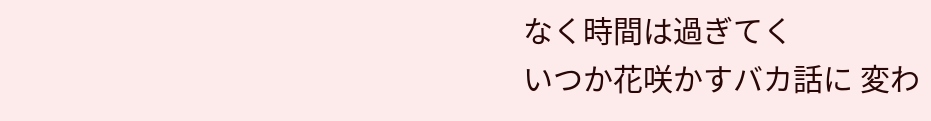なく時間は過ぎてく
いつか花咲かすバカ話に 変わ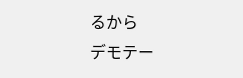るから
デモテー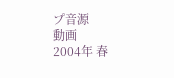プ音源
動画
2004年 春